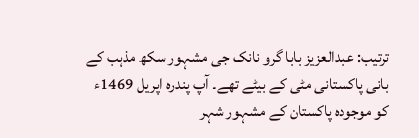ترتیب: عبدالعزیز بابا گرو نانک جی مشہور سکھ مذہب کے بانی پاکستانی مٹی کے بیٹے تھے۔ آپ پندرہ اپریل 1469ء کو موجودہ پاکستان کے مشہور شہر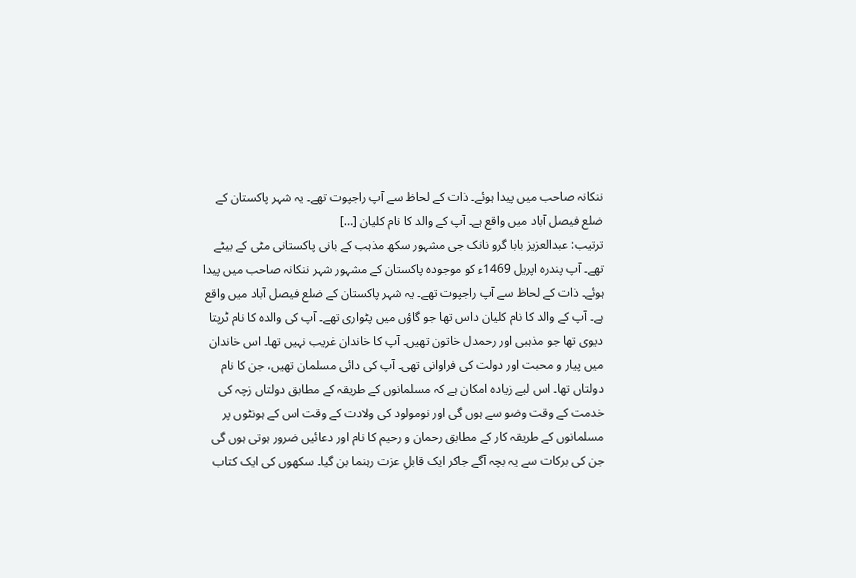ننکانہ صاحب میں پیدا ہوئے۔ ذات کے لحاظ سے آپ راجپوت تھے۔ یہ شہر پاکستان کے ضلع فیصل آباد میں واقع ہے۔ آپ کے والد کا نام کلیان […]
ترتیب: عبدالعزیز بابا گرو نانک جی مشہور سکھ مذہب کے بانی پاکستانی مٹی کے بیٹے تھے۔ آپ پندرہ اپریل 1469ء کو موجودہ پاکستان کے مشہور شہر ننکانہ صاحب میں پیدا ہوئے۔ ذات کے لحاظ سے آپ راجپوت تھے۔ یہ شہر پاکستان کے ضلع فیصل آباد میں واقع ہے۔ آپ کے والد کا نام کلیان داس تھا جو گاؤں میں پٹواری تھے۔ آپ کی والدہ کا نام ٹرپتا دیوی تھا جو مذہبی اور رحمدل خاتون تھیں۔ آپ کا خاندان غریب نہیں تھا۔ اس خاندان میں پیار و محبت اور دولت کی فراوانی تھی۔ آپ کی دائی مسلمان تھیں، جن کا نام دولتاں تھا۔ اس لیے زیادہ امکان ہے کہ مسلمانوں کے طریقہ کے مطابق دولتاں زچہ کی خدمت کے وقت وضو سے ہوں گی اور نومولود کی ولادت کے وقت اس کے ہونٹوں پر مسلمانوں کے طریقہ کار کے مطابق رحمان و رحیم کا نام اور دعائیں ضرور ہوتی ہوں گی جن کی برکات سے یہ بچہ آگے جاکر ایک قابلِ عزت رہنما بن گیا۔ سکھوں کی ایک کتاب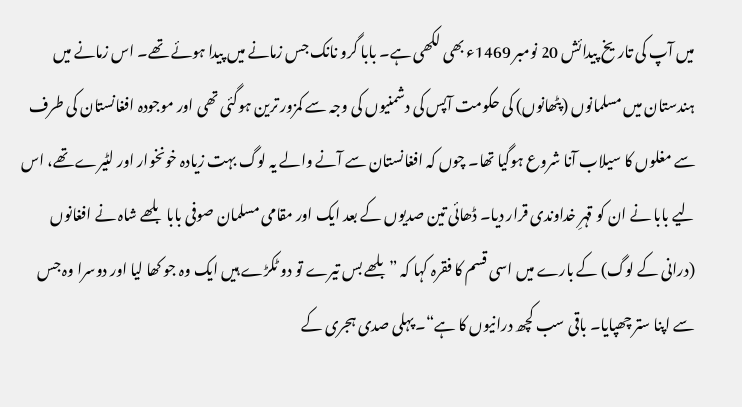میں آپ کی تاریخ پیدائش 20 نومبر 1469ء بھی لکھی ہے۔ بابا گرو نانک جس زمانے میں پیدا ہوئے تھے۔ اس زمانے میں ہندستان میں مسلمانوں (پٹھانوں) کی حکومت آپس کی دشمنیوں کی وجہ سے کمزور ترین ہوگئی تھی اور موجودہ افغانستان کی طرف سے مغلوں کا سیلاب آنا شروع ہوگیا تھا۔ چوں کہ افغانستان سے آنے والے یہ لوگ بہت زیادہ خونخوار اور لٹیرے تھے، اس لیے بابا نے ان کو قہرِ خداوندی قرار دیا۔ ڈھائی تین صدیوں کے بعد ایک اور مقامی مسلمان صوفی بابا بلھے شاہ نے افغانوں (درانی کے لوگ) کے بارے میں اسی قسم کا فقرہ کہا کہ ”بلھے بس تیرے تو دو ٹکڑے ہیں ایک وہ جو کھا لیا اور دوسرا وہ جس سے اپنا ستر چھپایا۔ باقی سب کچھ درانیوں کا ہے“۔ پہلی صدی ہجری کے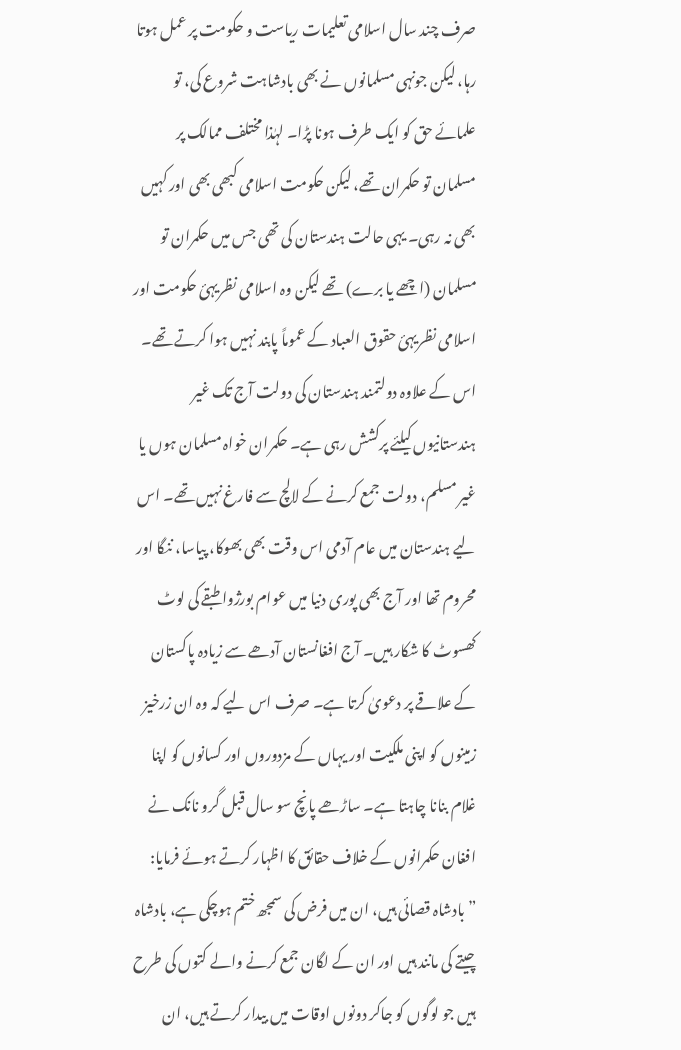صرف چند سال اسلامی تعلیمات ریاست و حکومت پر عمل ہوتا رہا، لیکن جونہی مسلمانوں نے بھی بادشاہت شروع کی، تو علمائے حق کو ایک طرف ہونا پڑا۔ لہٰذا مختلف ممالک پر مسلمان تو حکمران تھے، لیکن حکومت اسلامی کبھی بھی اور کہیں بھی نہ رہی۔ یہی حالت ہندستان کی تھی جس میں حکمران تو مسلمان (اچھے یا برے) تھے لیکن وہ اسلامی نظریہئ حکومت اور اسلامی نظریہئ حقوق العباد کے عموماً پابند نہیں ہوا کرتے تھے۔ اس کے علاوہ دولتمند ہندستان کی دولت آج تک غیر ہندستانیوں کیلئے پرکشش رہی ہے۔ حکمران خواہ مسلمان ہوں یا غیر مسلم، دولت جمع کرنے کے لالچ سے فارغ نہیں تھے۔ اس لیے ہندستان میں عام آدمی اس وقت بھی بھوکا، پیاسا، ننگا اور محروم تھا اور آج بھی پوری دنیا میں عوام بورژوا طبقے کی لوٹ کھسوٹ کا شکار ہیں۔ آج افغانستان آدھے سے زیادہ پاکستان کے علاقے پر دعویٰ کرتا ہے۔ صرف اس لیے کہ وہ ان زرخیز زمینوں کو اپنی ملکیت اور یہاں کے مزدوروں اور کسانوں کو اپنا غلام بنانا چاہتا ہے۔ ساڑھے پانچ سو سال قبل گرو نانک نے افغان حکمرانوں کے خلاف حقائق کا اظہار کرتے ہوئے فرمایا: ”بادشاہ قصائی ہیں، ان میں فرض کی سمجھ ختم ہوچکی ہے، بادشاہ چیتے کی مانند ہیں اور ان کے لگان جمع کرنے والے کتوں کی طرح ہیں جو لوگوں کو جاکر دونوں اوقات میں بیدار کرتے ہیں، ان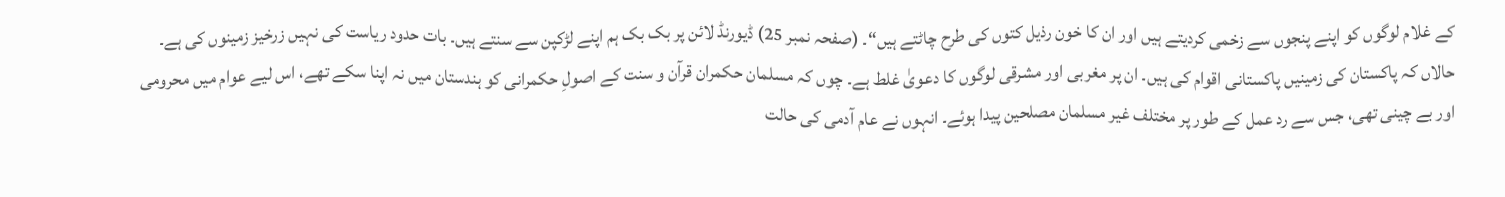کے غلام لوگوں کو اپنے پنجوں سے زخمی کردیتے ہیں اور ان کا خون رذیل کتوں کی طرح چاٹتے ہیں“۔ (صفحہ نمبر 25) ڈیورنڈ لائن پر بک بک ہم اپنے لڑکپن سے سنتے ہیں۔ بات حدود ریاست کی نہیں زرخیز زمینوں کی ہے۔ حالاں کہ پاکستان کی زمینیں پاکستانی اقوام کی ہیں۔ ان پر مغربی اور مشرقی لوگوں کا دعویٰ غلط ہے۔ چوں کہ مسلمان حکمران قرآن و سنت کے اصولِ حکمرانی کو ہندستان میں نہ اپنا سکے تھے، اس لیے عوام میں محرومی اور بے چینی تھی، جس سے رد عمل کے طور پر مختلف غیر مسلمان مصلحین پیدا ہوئے۔ انہوں نے عام آدمی کی حالت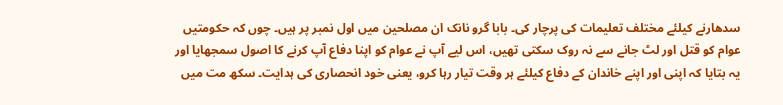سدھارنے کیلئے مختلف تعلیمات کی پرچار کی۔ بابا گرو نانک ان مصلحین میں اول نمبر پر ہیں۔ چوں کہ حکومتیں عوام کو قتل اور لٹ جانے سے نہ روک سکتی تھیں، اس لیے آپ نے عوام کو اپنا دفاع آپ کرنے کا اصول سمجھایا اور یہ بتایا کہ اپنی اور اپنے خاندان کے دفاع کیلئے ہر وقت تیار رہا کرو، یعنی خود انحصاری کی ہدایت۔ سکھ مت میں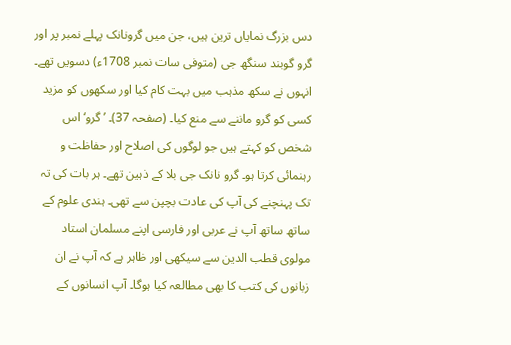دس بزرگ نمایاں ترین ہیں، جن میں گرونانک پہلے نمبر پر اور گرو گوبند سنگھ جی (متوفی سات نمبر 1708ء) دسویں تھے۔ انہوں نے سکھ مذہب میں بہت کام کیا اور سکھوں کو مزید کسی کو گرو ماننے سے منع کیا۔ (صفحہ 37)۔ ’گرو‘ اس شخص کو کہتے ہیں جو لوگوں کی اصلاح اور حفاظت و رہنمائی کرتا ہو۔ گرو نانک جی بلا کے ذہین تھے۔ ہر بات کی تہ تک پہنچنے کی آپ کی عادت بچپن سے تھی۔ ہندی علوم کے ساتھ ساتھ آپ نے عربی اور فارسی اپنے مسلمان استاد مولوی قطب الدین سے سیکھی اور ظاہر ہے کہ آپ نے ان زبانوں کی کتب کا بھی مطالعہ کیا ہوگا۔ آپ انسانوں کے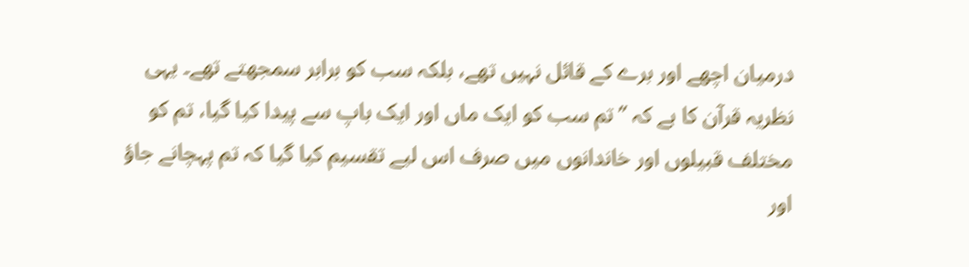درمیان اچھے اور برے کے قائل نہیں تھے، بلکہ سب کو برابر سمجھتے تھے۔ یہی نظریہ قرآن کا ہے کہ ”تم سب کو ایک ماں اور ایک باپ سے پیدا کیا گیا، تم کو مختلف قبیلوں اور خاندانوں میں صرف اس لیے تقسیم کیا گیا کہ تم پہچانے جاؤ اور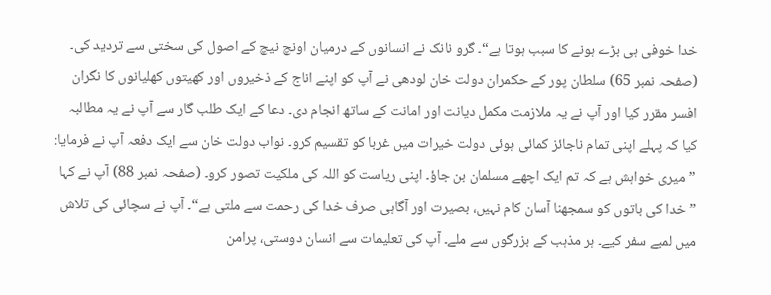خدا خوفی ہی بڑے ہونے کا سبب ہوتا ہے“۔ گرو نانک نے انسانوں کے درمیان اونچ نیچ کے اصول کی سختی سے تردید کی۔ (صفحہ نمبر 65) سلطان پور کے حکمران دولت خان لودھی نے آپ کو اپنے اناج کے ذخیروں اور کھیتوں کھلیانوں کا نگران افسر مقرر کیا اور آپ نے یہ ملازمت مکمل دیانت اور امانت کے ساتھ انجام دی۔ دعا کے ایک طلب گار سے آپ نے یہ مطالبہ کیا کہ پہلے اپنی تمام ناجائز کمائی ہوئی دولت خیرات میں غربا کو تقسیم کرو۔ نواب دولت خان سے ایک دفعہ آپ نے فرمایا: ”میری خواہش ہے کہ تم ایک اچھے مسلمان بن جاؤ۔ اپنی ریاست کو اللہ کی ملکیت تصور کرو۔ (صفحہ نمبر 88) آپ نے کہا ”خدا کی باتوں کو سمجھنا آسان کام نہیں، بصیرت اور آگاہی صرف خدا کی رحمت سے ملتی ہے“۔ آپ نے سچائی کی تلاش میں لمبے سفر کیے۔ ہر مذہب کے بزرگوں سے ملے۔ آپ کی تعلیمات سے انسان دوستی، پرامن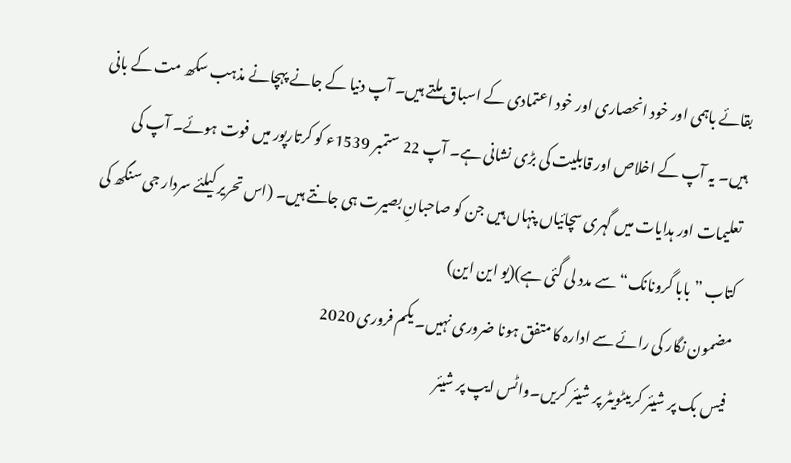بقائے باہمی اور خود انحصاری اور خود اعتمادی کے اسباق ملتے ہیں۔ آپ دنیا کے جانے پہچانے مذہب سکھ مت کے بانی ہیں۔ یہ آپ کے اخلاص اور قابلیت کی بڑی نشانی ہے۔ آپ 22 ستمبر 1539ء کو کرتارپور میں فوت ہوئے۔ آپ کی تعلیمات اور ہدایات میں گہری سچائیاں پنہاں ہیں جن کو صاحبانِ بصیرت ہی جانتے ہیں۔ (اس تحریر کیلئے سردار جی سنگھ کی کتاب ”بابا گرونانک“ سے مدد لی گئی ہے)(یو این این)
مضمون نگار کی رائے سے ادارہ کا متفق ہونا ضروری نہیں۔ یکم فروری 2020
فیس بک پر شیئر کریںٹویٹر پر شیئر کریں۔واٹس ایپ پر شیئر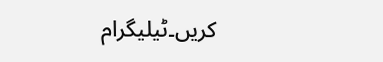کریں۔ٹیلیگرام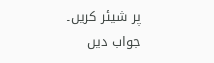پر شیئر کریں۔
جواب دیں